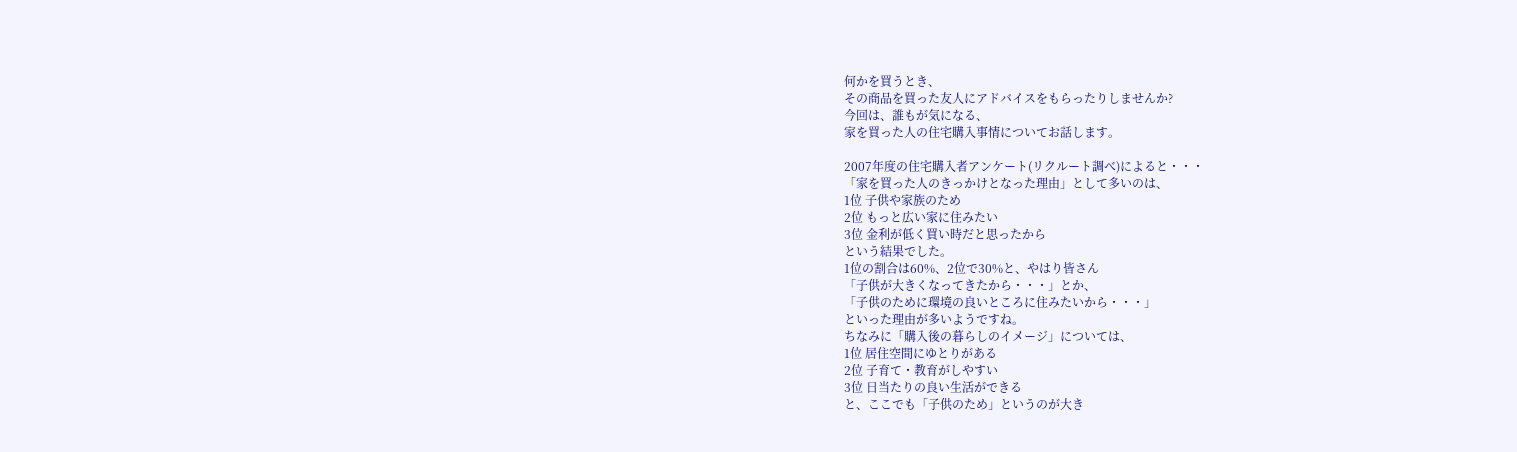何かを買うとき、
その商品を買った友人にアドバイスをもらったりしませんか?
今回は、誰もが気になる、
家を買った人の住宅購入事情についてお話します。

2007年度の住宅購入者アンケート(リクルート調べ)によると・・・
「家を買った人のきっかけとなった理由」として多いのは、
1位 子供や家族のため
2位 もっと広い家に住みたい
3位 金利が低く買い時だと思ったから
という結果でした。
1位の割合は60%、2位で30%と、やはり皆さん
「子供が大きくなってきたから・・・」とか、
「子供のために環境の良いところに住みたいから・・・」
といった理由が多いようですね。
ちなみに「購入後の暮らしのイメージ」については、
1位 居住空間にゆとりがある
2位 子育て・教育がしやすい
3位 日当たりの良い生活ができる
と、ここでも「子供のため」というのが大き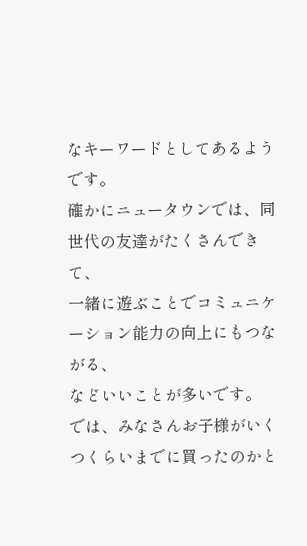なキーワードとしてあるようです。
確かにニュータウンでは、同世代の友達がたくさんできて、
一緒に遊ぶことでコミュニケーション能力の向上にもつながる、
などいいことが多いです。
では、みなさんお子様がいくつくらいまでに買ったのかと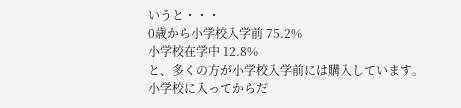いうと・・・
0歳から小学校入学前 75.2%
小学校在学中 12.8%
と、多くの方が小学校入学前には購入しています。
小学校に入ってからだ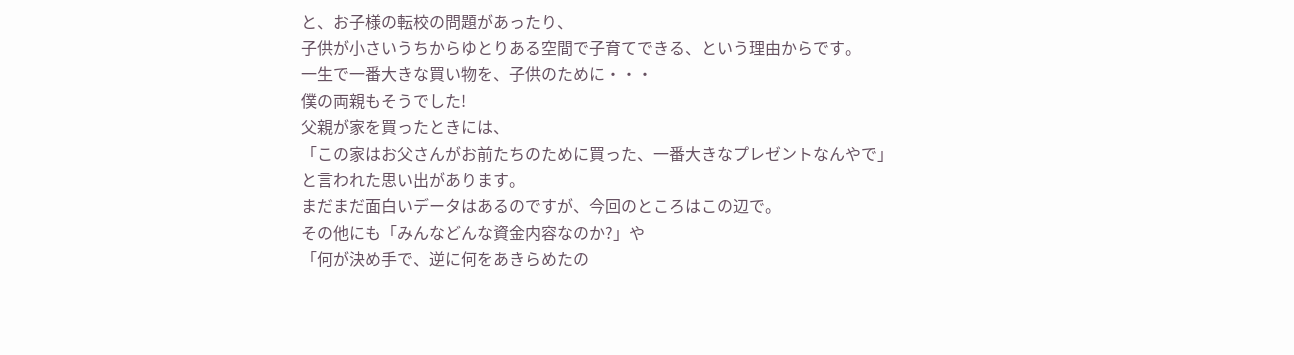と、お子様の転校の問題があったり、
子供が小さいうちからゆとりある空間で子育てできる、という理由からです。
一生で一番大きな買い物を、子供のために・・・
僕の両親もそうでした!
父親が家を買ったときには、
「この家はお父さんがお前たちのために買った、一番大きなプレゼントなんやで」
と言われた思い出があります。
まだまだ面白いデータはあるのですが、今回のところはこの辺で。
その他にも「みんなどんな資金内容なのか?」や
「何が決め手で、逆に何をあきらめたの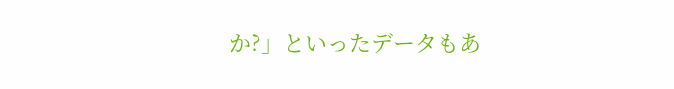か?」といったデータもあ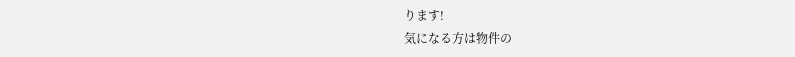ります!
気になる方は物件の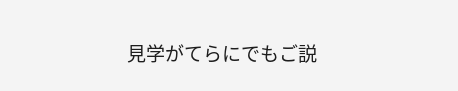見学がてらにでもご説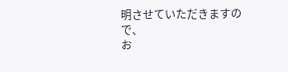明させていただきますので、
お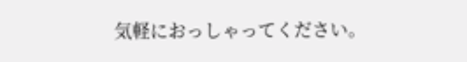気軽におっしゃってください。